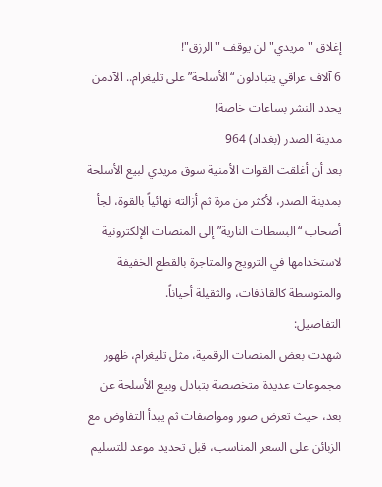إغلاق "مريدي" لن يوقف "الرزق"!
6 آلاف عراقي يتبادلون “الأسلحة” على تليغرام.. الآدمن يحدد النشر بساعات خاصة!
مدينة الصدر (بغداد) 964
بعد أن أغلقت القوات الأمنية سوق مريدي لبيع الأسلحة بمدينة الصدر، لأكثر من مرة ثم أزالته نهائياً بالقوة، لجأ أصحاب “البسطات النارية” إلى المنصات الإلكترونية لاستخدامها في الترويج والمتاجرة بالقطع الخفيفة والمتوسطة كالقاذفات، والثقيلة أحياناً.
التفاصيل:
شهدت بعض المنصات الرقمية، مثل تليغرام، ظهور مجموعات عديدة متخصصة بتبادل وبيع الأسلحة عن بعد، حيث تعرض صور ومواصفات ثم يبدأ التفاوض مع الزبائن على السعر المناسب، قبل تحديد موعد للتسليم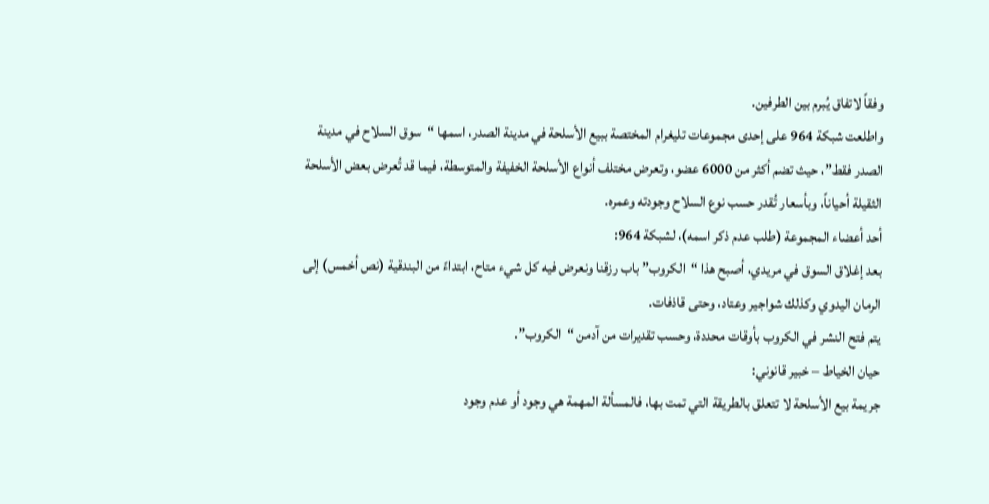وفقاً لاتفاق يُبرم بين الطرفين.
واطلعت شبكة 964 على إحدى مجموعات تليغرام المختصة ببيع الأسلحة في مدينة الصدر، اسمها “سوق السلاح في مدينة الصدر فقط”، حيث تضم أكثر من 6000 عضو، وتعرض مختلف أنواع الأسلحة الخفيفة والمتوسطة، فيما قد تُعرض بعض الأسلحة الثقيلة أحياناً، وبأسعار تُقدر حسب نوع السلاح وجودته وعمره.
أحد أعضاء المجموعة (طلب عدم ذكر اسمه)، لشبكة 964:
بعد إغلاق السوق في مريدي، أصبح هذا “الكروب” باب رزقنا ونعرض فيه كل شيء متاح، ابتداءً من البندقية (نص أخمس) إلى الرمان اليدوي وكذلك شواجير وعتاد، وحتى قاذفات.
يتم فتح النشر في الكروب بأوقات محددة، وحسب تقديرات من آدمن “الكروب”.
حيان الخياط – خبير قانوني:
جريمة بيع الأسلحة لا تتعلق بالطريقة التي تمت بها، فالمسألة المهمة هي وجود أو عدم وجود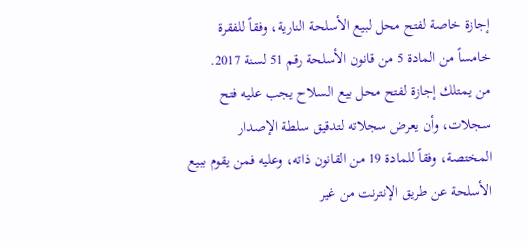إجازة خاصة لفتح محل لبيع الأسلحة النارية، وفقاً للفقرة خامساً من المادة 5 من قانون الأسلحة رقم 51 لسنة 2017.
من يمتلك إجازة لفتح محل بيع السلاح يجب عليه فتح سجلات، وأن يعرض سجلاته لتدقيق سلطة الإصدار المختصة، وفقاً للمادة 19 من القانون ذاته، وعليه فمن يقوم ببيع الأسلحة عن طريق الإنترنت من غير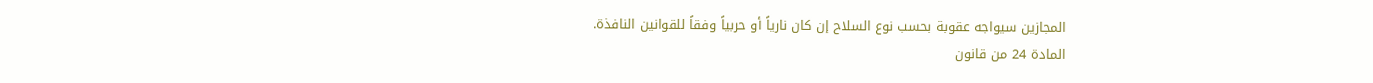المجازين سيواجه عقوبة بحسب نوع السلاح إن كان نارياً أو حربياً وفقاً للقوانين النافذة.
المادة 24 من قانون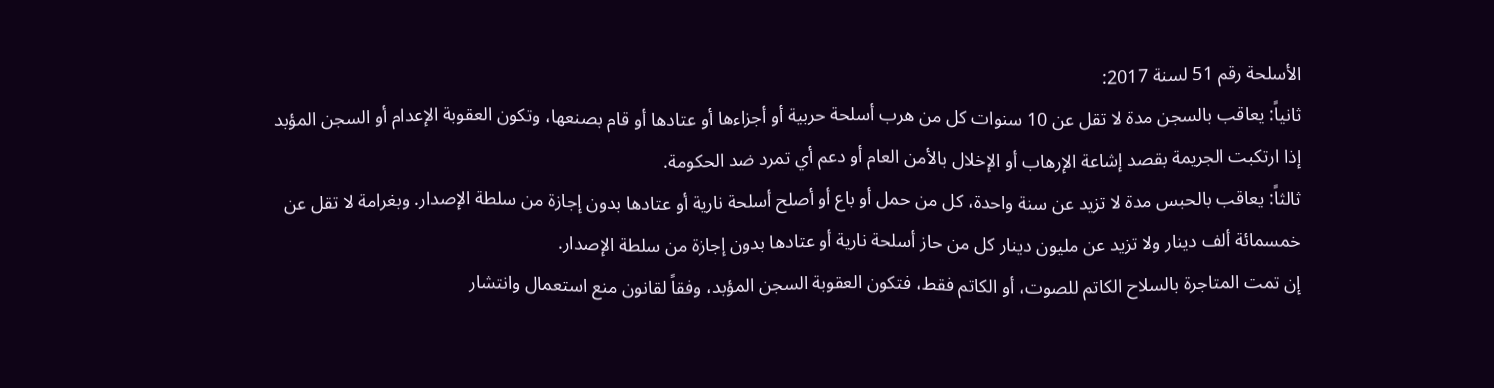الأسلحة رقم 51 لسنة 2017:
ثانياً: يعاقب بالسجن مدة لا تقل عن 10 سنوات كل من هرب أسلحة حربية أو أجزاءها أو عتادها أو قام بصنعها، وتكون العقوبة الإعدام أو السجن المؤبد إذا ارتكبت الجريمة بقصد إشاعة الإرهاب أو الإخلال بالأمن العام أو دعم أي تمرد ضد الحكومة.
ثالثاً: يعاقب بالحبس مدة لا تزيد عن سنة واحدة، كل من حمل أو باع أو أصلح أسلحة نارية أو عتادها بدون إجازة من سلطة الإصدار. وبغرامة لا تقل عن خمسمائة ألف دينار ولا تزيد عن مليون دينار كل من حاز أسلحة نارية أو عتادها بدون إجازة من سلطة الإصدار.
إن تمت المتاجرة بالسلاح الكاتم للصوت، أو الكاتم فقط، فتكون العقوبة السجن المؤبد، وفقاً لقانون منع استعمال وانتشار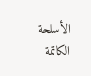الأسلحة الكاتمة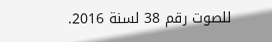للصوت رقم 38 لسنة 2016.